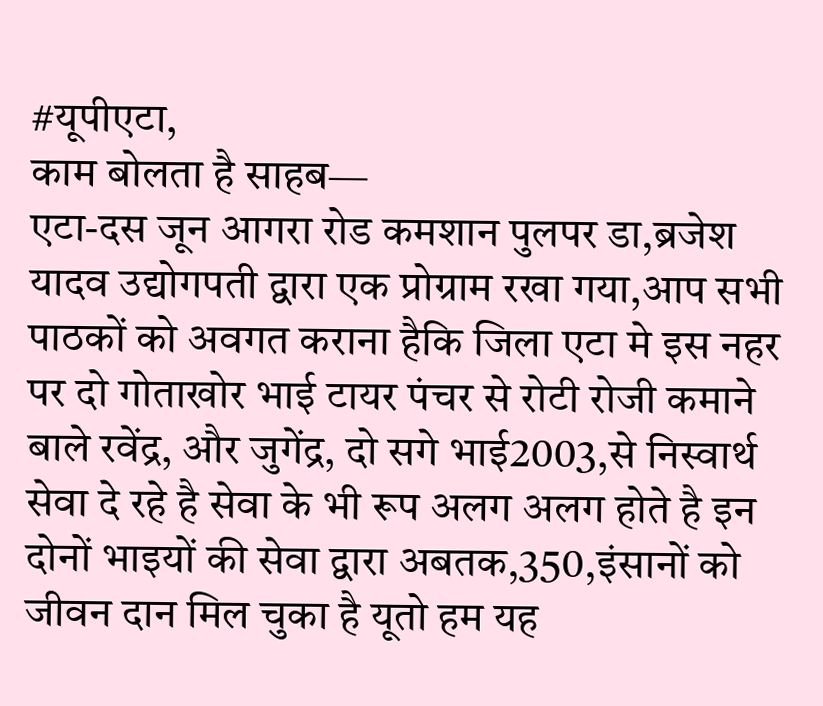#यूपीएटा,
काम बोलता है साहब—
एटा-दस जून आगरा रोड कमशान पुलपर डा,ब्रजेश यादव उद्योगपती द्वारा एक प्रोग्राम रखा गया,आप सभी पाठकों को अवगत कराना हैकि जिला एटा मे इस नहर पर दो गोताखोर भाई टायर पंचर से रोटी रोजी कमाने बाले रवेंद्र, और जुगेंद्र, दो सगे भाई2003,से निस्वार्थ सेवा दे रहे है सेवा के भी रूप अलग अलग होते है इन दोनों भाइयों की सेवा द्वारा अबतक,350,इंसानों को जीवन दान मिल चुका है यूतो हम यह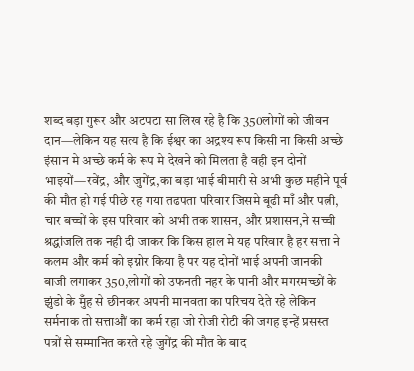शब्द बड़ा गुरूर और अटपटा सा लिख रहे है कि 350लोगों को जीवन दान—लेकिन यह सत्य है कि ईश्वर का अद्रश्य रूप किसी ना किसी अच्छे इंसान मे अच्छे कर्म के रूप मे देखने को मिलता है वही इन दोनों भाइयों—रवेंद्र, और जुगेंद्र,का बड़ा भाई बीमारी से अभी कुछ महीने पूर्व की मौत हो गई पीछे रह गया तढपता परिवार जिसमे बूढी माँ और पत्नी, चार बच्चों के इस परिवार को अभी तक शासन, और प्रशासन,ने सच्ची श्रद्धांजलि तक नही दी जाकर कि किस हाल मे यह परिवार है हर सत्ता ने कलम और कर्म को इग्नोर किया है पर यह दोनों भाई अपनी जानकी बाजी लगाकर 350,लोगों को उफनती नहर के पानी और मगरमच्छों के झुंडो के मुँह से छीनकर अपनी मानवता का परिचय देते रहे लेकिन सर्मनाक तो सत्ताऔं का कर्म रहा जो रोजी रोटी की जगह इन्हें प्रसस्त पत्रों से सम्मानित करते रहे जुगेंद्र की मौत के बाद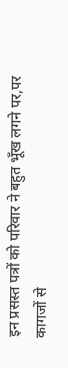इन प्रसस्त पत्रों को परिवार ने बहुत भूँख लगने पर,पर कागजों से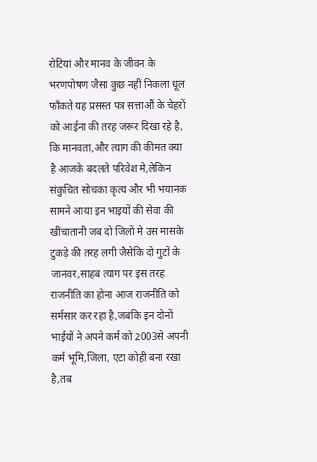रोटियां और मानव के जीवन के भरणपोषण जैसा कुछ नहीं निकला धूल फाँकते यह प्रसस्त पत्र सत्ताऔं के चेहरों को आईना की तरह जरूर दिखा रहे है, कि मानवता,और त्याग की कीमत क्या है आजके बदलते परिवेश मे,लेकिन संकुचित सोचका कृत्य और भी भयानक सामने आया इन भाइयों की सेवा की खींचातानी जब दो जिलों मे उस मासके टुकड़े की तरह लगी जैसेकि दो गुटों के जानवर,साहब त्याग पर इस तरह राजनीति का होना आज राजनीति को सर्मसार कर रहा है,जबकि इन दोनों भाईयों ने अपने कर्म को 2003से अपनी कर्म भूमि,जिला, एटा कोही बना रखा है,तब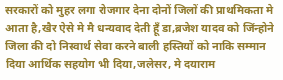सरकारों को मुहर लगा रोजगार देना दोनों जिलों की प्राथमिकता मे आता है,खैर ऐसे मे मै धन्यवाद देती हूँ डा,ब्रजेश यादव को जिंन्होने जिला की दो निस्वार्थ सेवा करने बाली हस्तियों को नाकि सम्मान दिया आर्थिक सहयोग भी दिया,जलेसर, मे दयाराम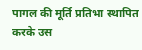पागल की मूर्ति प्रतिभा स्थापित करके उस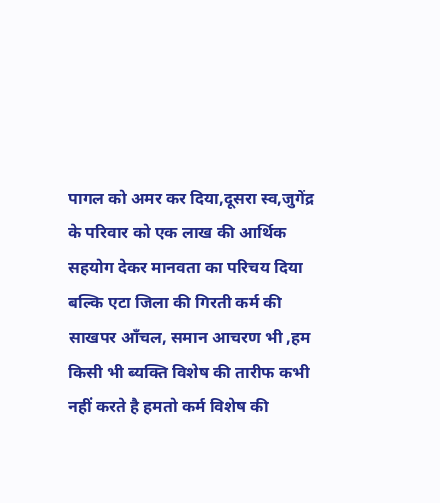पागल को अमर कर दिया,दूसरा स्व,जुगेंद्र के परिवार को एक लाख की आर्थिक सहयोग देकर मानवता का परिचय दिया बल्कि एटा जिला की गिरती कर्म की साखपर आँचल, समान आचरण भी ,हम किसी भी ब्यक्ति विशेष की तारीफ कभी नहीं करते है हमतो कर्म विशेष की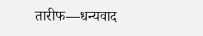तारीफ—धन्यवाद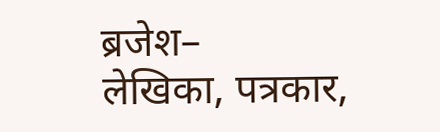ब्रजेश–
लेखिका, पत्रकार,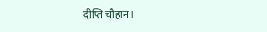दीप्ति चौहान।